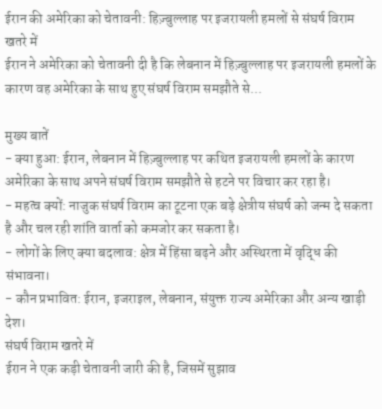ईरान की अमेरिका को चेतावनी: हिज़्बुल्लाह पर इजरायली हमलों से संघर्ष विराम खतरे में
ईरान ने अमेरिका को चेतावनी दी है कि लेबनान में हिज़्बुल्लाह पर इजरायली हमलों के कारण वह अमेरिका के साथ हुए संघर्ष विराम समझौते से...

मुख्य बातें
- क्या हुआ: ईरान, लेबनान में हिज़्बुल्लाह पर कथित इजरायली हमलों के कारण अमेरिका के साथ अपने संघर्ष विराम समझौते से हटने पर विचार कर रहा है।
- महत्व क्यों: नाजुक संघर्ष विराम का टूटना एक बड़े क्षेत्रीय संघर्ष को जन्म दे सकता है और चल रही शांति वार्ता को कमजोर कर सकता है।
- लोगों के लिए क्या बदलाव: क्षेत्र में हिंसा बढ़ने और अस्थिरता में वृद्धि की संभावना।
- कौन प्रभावित: ईरान, इजराइल, लेबनान, संयुक्त राज्य अमेरिका और अन्य खाड़ी देश।
संघर्ष विराम खतरे में
ईरान ने एक कड़ी चेतावनी जारी की है, जिसमें सुझाव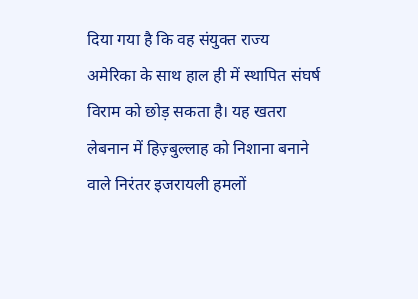दिया गया है कि वह संयुक्त राज्य अमेरिका के साथ हाल ही में स्थापित संघर्ष विराम को छोड़ सकता है। यह खतरा लेबनान में हिज़्बुल्लाह को निशाना बनाने वाले निरंतर इजरायली हमलों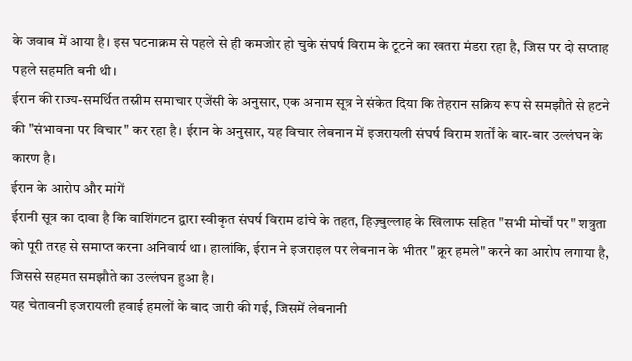के जवाब में आया है। इस घटनाक्रम से पहले से ही कमजोर हो चुके संघर्ष विराम के टूटने का खतरा मंडरा रहा है, जिस पर दो सप्ताह पहले सहमति बनी थी।
ईरान की राज्य-समर्थित तस्नीम समाचार एजेंसी के अनुसार, एक अनाम सूत्र ने संकेत दिया कि तेहरान सक्रिय रूप से समझौते से हटने की "संभावना पर विचार" कर रहा है। ईरान के अनुसार, यह विचार लेबनान में इजरायली संघर्ष विराम शर्तों के बार-बार उल्लंघन के कारण है।
ईरान के आरोप और मांगें
ईरानी सूत्र का दावा है कि वाशिंगटन द्वारा स्वीकृत संघर्ष विराम ढांचे के तहत, हिज़्बुल्लाह के खिलाफ सहित "सभी मोर्चों पर" शत्रुता को पूरी तरह से समाप्त करना अनिवार्य था। हालांकि, ईरान ने इजराइल पर लेबनान के भीतर "क्रूर हमले" करने का आरोप लगाया है, जिससे सहमत समझौते का उल्लंघन हुआ है।
यह चेतावनी इजरायली हवाई हमलों के बाद जारी की गई, जिसमें लेबनानी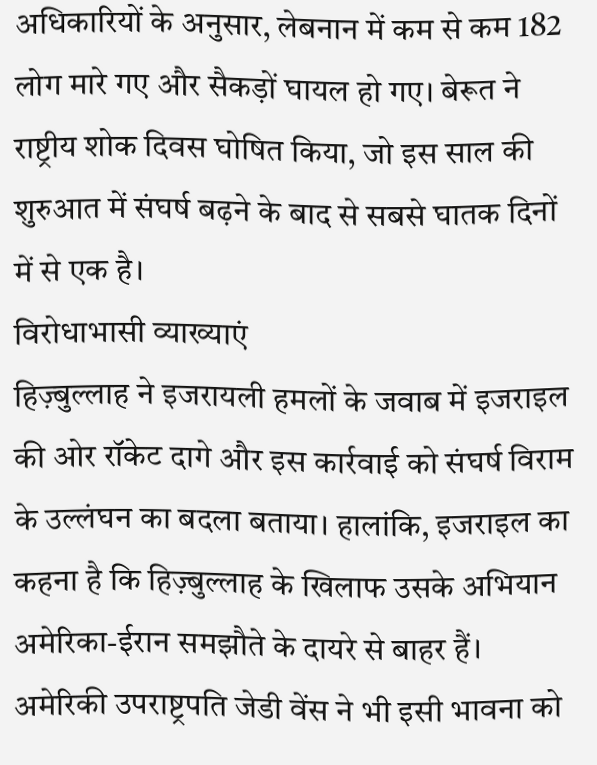अधिकारियों के अनुसार, लेबनान में कम से कम 182 लोग मारे गए और सैकड़ों घायल हो गए। बेरूत ने राष्ट्रीय शोक दिवस घोषित किया, जो इस साल की शुरुआत में संघर्ष बढ़ने के बाद से सबसे घातक दिनों में से एक है।
विरोधाभासी व्याख्याएं
हिज़्बुल्लाह ने इजरायली हमलों के जवाब में इजराइल की ओर रॉकेट दागे और इस कार्रवाई को संघर्ष विराम के उल्लंघन का बदला बताया। हालांकि, इजराइल का कहना है कि हिज़्बुल्लाह के खिलाफ उसके अभियान अमेरिका-ईरान समझौते के दायरे से बाहर हैं। अमेरिकी उपराष्ट्रपति जेडी वेंस ने भी इसी भावना को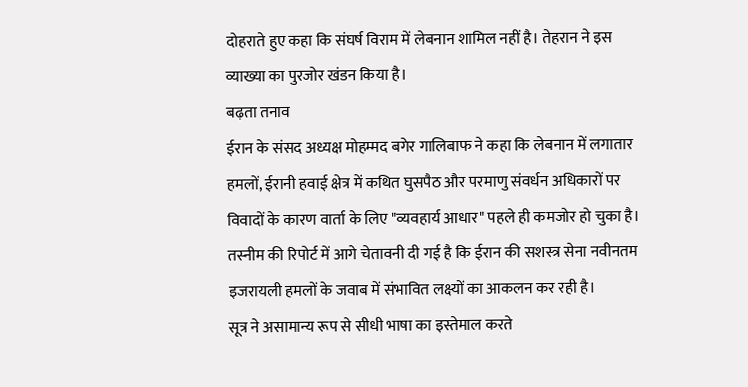दोहराते हुए कहा कि संघर्ष विराम में लेबनान शामिल नहीं है। तेहरान ने इस व्याख्या का पुरजोर खंडन किया है।
बढ़ता तनाव
ईरान के संसद अध्यक्ष मोहम्मद बगेर गालिबाफ ने कहा कि लेबनान में लगातार हमलों, ईरानी हवाई क्षेत्र में कथित घुसपैठ और परमाणु संवर्धन अधिकारों पर विवादों के कारण वार्ता के लिए "व्यवहार्य आधार" पहले ही कमजोर हो चुका है। तस्नीम की रिपोर्ट में आगे चेतावनी दी गई है कि ईरान की सशस्त्र सेना नवीनतम इजरायली हमलों के जवाब में संभावित लक्ष्यों का आकलन कर रही है।
सूत्र ने असामान्य रूप से सीधी भाषा का इस्तेमाल करते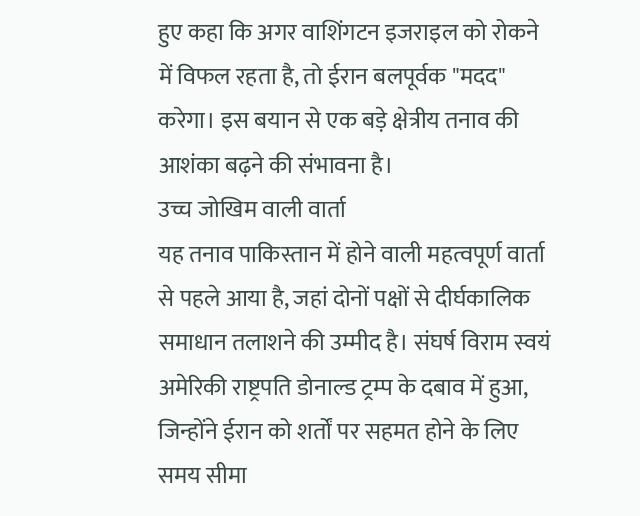हुए कहा कि अगर वाशिंगटन इजराइल को रोकने में विफल रहता है, तो ईरान बलपूर्वक "मदद" करेगा। इस बयान से एक बड़े क्षेत्रीय तनाव की आशंका बढ़ने की संभावना है।
उच्च जोखिम वाली वार्ता
यह तनाव पाकिस्तान में होने वाली महत्वपूर्ण वार्ता से पहले आया है, जहां दोनों पक्षों से दीर्घकालिक समाधान तलाशने की उम्मीद है। संघर्ष विराम स्वयं अमेरिकी राष्ट्रपति डोनाल्ड ट्रम्प के दबाव में हुआ, जिन्होंने ईरान को शर्तों पर सहमत होने के लिए समय सीमा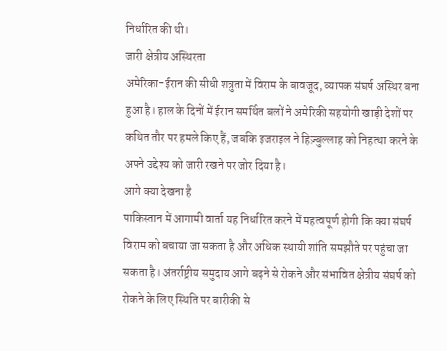निर्धारित की थी।
जारी क्षेत्रीय अस्थिरता
अमेरिका-ईरान की सीधी शत्रुता में विराम के बावजूद, व्यापक संघर्ष अस्थिर बना हुआ है। हाल के दिनों में ईरान समर्थित बलों ने अमेरिकी सहयोगी खाड़ी देशों पर कथित तौर पर हमले किए हैं, जबकि इजराइल ने हिज़्बुल्लाह को निहत्था करने के अपने उद्देश्य को जारी रखने पर जोर दिया है।
आगे क्या देखना है
पाकिस्तान में आगामी वार्ता यह निर्धारित करने में महत्वपूर्ण होगी कि क्या संघर्ष विराम को बचाया जा सकता है और अधिक स्थायी शांति समझौते पर पहुंचा जा सकता है। अंतर्राष्ट्रीय समुदाय आगे बढ़ने से रोकने और संभावित क्षेत्रीय संघर्ष को रोकने के लिए स्थिति पर बारीकी से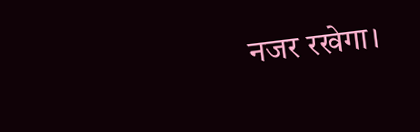नजर रखेगा।